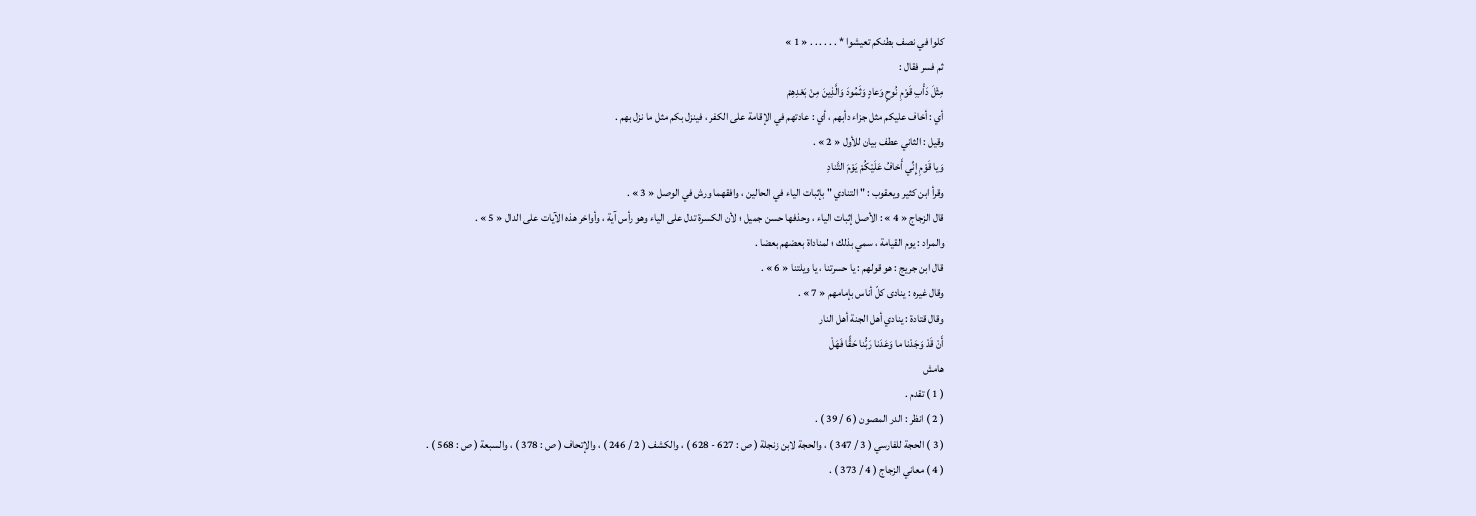كلوا في نصف بطنكم تعيشوا * . . . . . . « 1 »
ثم فسر فقال :
مِثْلَ دَأْبِ قَوْمِ نُوحٍ وَعادٍ وَثَمُودَ وَالَّذِينَ مِنْ بَعْدِهِمْ
أي : أخاف عليكم مثل جزاء دأبهم ، أي : عادتهم في الإقامة على الكفر ، فينزل بكم مثل ما نزل بهم .
وقيل : الثاني عطف بيان للأول « 2 » .
وَيا قَوْمِ إِنِّي أَخافُ عَلَيْكُمْ يَوْمَ التَّنادِ
وقرأ ابن كثير ويعقوب : " التنادي " بإثبات الياء في الحالين ، وافقهما ورش في الوصل « 3 » .
قال الزجاج « 4 » : الأصل إثبات الياء ، وحذفها حسن جميل ؛ لأن الكسرة تدل على الياء وهو رأس آية ، وأواخر هذه الآيات على الدال « 5 » .
والمراد : يوم القيامة ، سمي بذلك ؛ لمناداة بعضهم بعضا .
قال ابن جريج : هو قولهم : يا حسرتنا ، يا ويلتنا « 6 » .
وقال غيره : ينادى كلّ أناس بإمامهم « 7 » .
وقال قتادة : ينادي أهل الجنة أهل النار
أَنْ قَدْ وَجَدْنا ما وَعَدَنا رَبُّنا حَقًّا فَهَلْ
هامش
( 1 ) تقدم .
( 2 ) انظر : الدر المصون ( 6 / 39 ) .
( 3 ) الحجة للفارسي ( 3 / 347 ) ، والحجة لابن زنجلة ( ص : 627 - 628 ) ، والكشف ( 2 / 246 ) ، والإتحاف ( ص : 378 ) ، والسبعة ( ص : 568 ) .
( 4 ) معاني الزجاج ( 4 / 373 ) .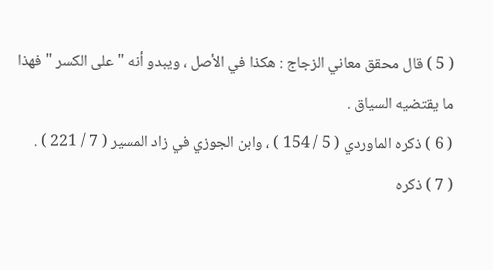( 5 ) قال محقق معاني الزجاج : هكذا في الأصل ، ويبدو أنه " على الكسر " فهذا ما يقتضيه السياق .
( 6 ) ذكره الماوردي ( 5 / 154 ) ، وابن الجوزي في زاد المسير ( 7 / 221 ) .
( 7 ) ذكره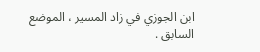ابن الجوزي في زاد المسير ، الموضع السابق .